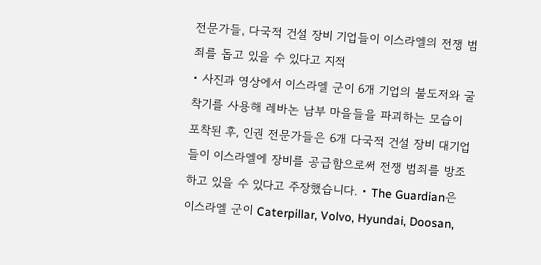전문가들, 다국적 건설 장비 기업들이 이스라엘의 전쟁 범죄를 돕고 있을 수 있다고 지적
• 사진과 영상에서 이스라엘 군이 6개 기업의 불도저와 굴착기를 사용해 레바논 남부 마을들을 파괴하는 모습이 포착된 후, 인권 전문가들은 6개 다국적 건설 장비 대기업들이 이스라엘에 장비를 공급함으로써 전쟁 범죄를 방조하고 있을 수 있다고 주장했습니다. • The Guardian은 이스라엘 군이 Caterpillar, Volvo, Hyundai, Doosan,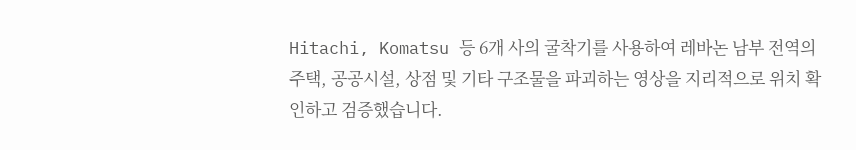Hitachi, Komatsu 등 6개 사의 굴착기를 사용하여 레바논 남부 전역의 주택, 공공시설, 상점 및 기타 구조물을 파괴하는 영상을 지리적으로 위치 확인하고 검증했습니다.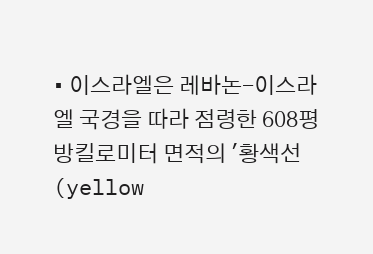• 이스라엘은 레바논-이스라엘 국경을 따라 점령한 608평방킬로미터 면적의 '황색선(yellow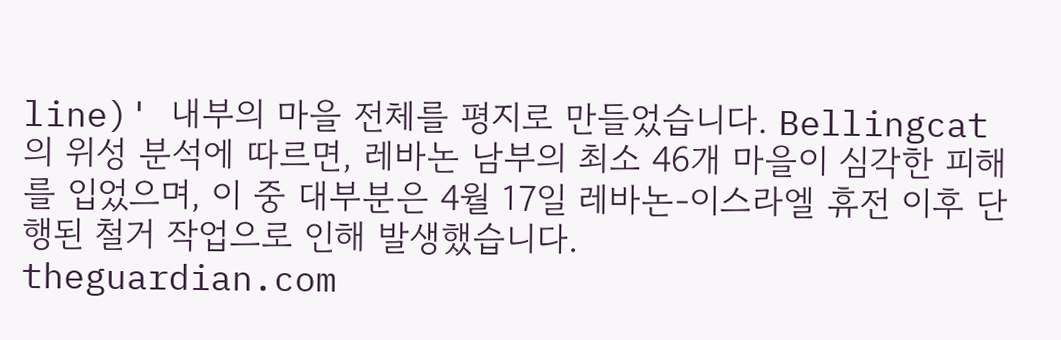line)' 내부의 마을 전체를 평지로 만들었습니다. Bellingcat의 위성 분석에 따르면, 레바논 남부의 최소 46개 마을이 심각한 피해를 입었으며, 이 중 대부분은 4월 17일 레바논-이스라엘 휴전 이후 단행된 철거 작업으로 인해 발생했습니다.
theguardian.com